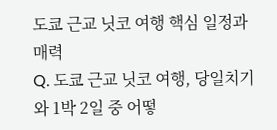도쿄 근교 닛코 여행 핵심 일정과 매력
Q. 도쿄 근교 닛코 여행, 당일치기와 1박 2일 중 어떻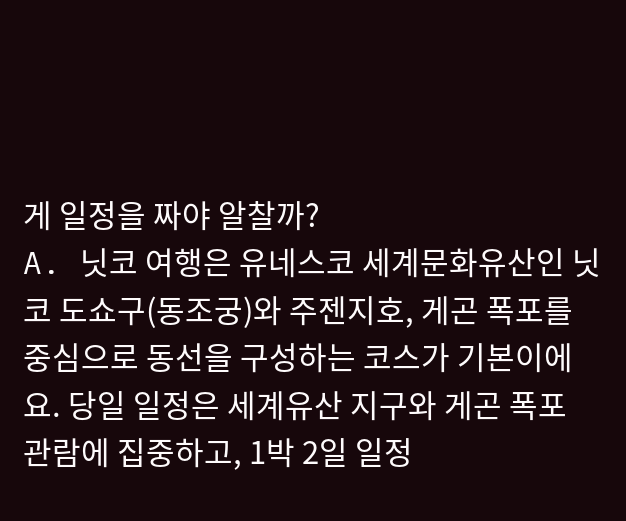게 일정을 짜야 알찰까?
A. 닛코 여행은 유네스코 세계문화유산인 닛코 도쇼구(동조궁)와 주젠지호, 게곤 폭포를 중심으로 동선을 구성하는 코스가 기본이에요. 당일 일정은 세계유산 지구와 게곤 폭포 관람에 집중하고, 1박 2일 일정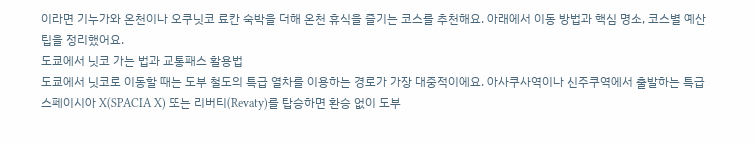이라면 기누가와 온천이나 오쿠닛코 료칸 숙박을 더해 온천 휴식을 즐기는 코스를 추천해요. 아래에서 이동 방법과 핵심 명소, 코스별 예산 팁을 정리했어요.
도쿄에서 닛코 가는 법과 교통패스 활용법
도쿄에서 닛코로 이동할 때는 도부 철도의 특급 열차를 이용하는 경로가 가장 대중적이에요. 아사쿠사역이나 신주쿠역에서 출발하는 특급 스페이시아 X(SPACIA X) 또는 리버티(Revaty)를 탑승하면 환승 없이 도부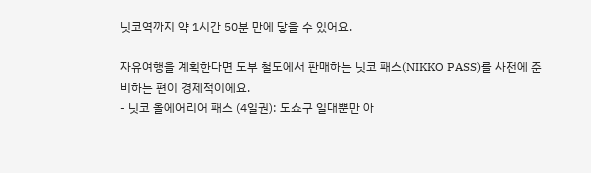닛코역까지 약 1시간 50분 만에 닿을 수 있어요.

자유여행을 계획한다면 도부 철도에서 판매하는 닛코 패스(NIKKO PASS)를 사전에 준비하는 편이 경제적이에요.
- 닛코 올에어리어 패스 (4일권): 도쇼구 일대뿐만 아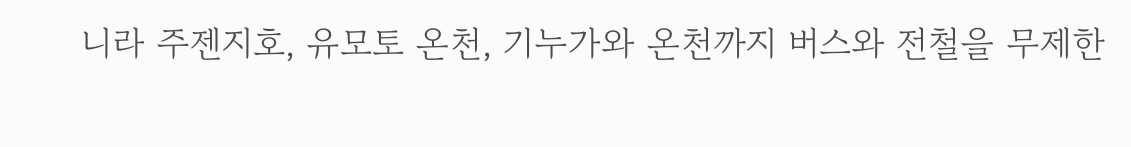니라 주젠지호, 유모토 온천, 기누가와 온천까지 버스와 전철을 무제한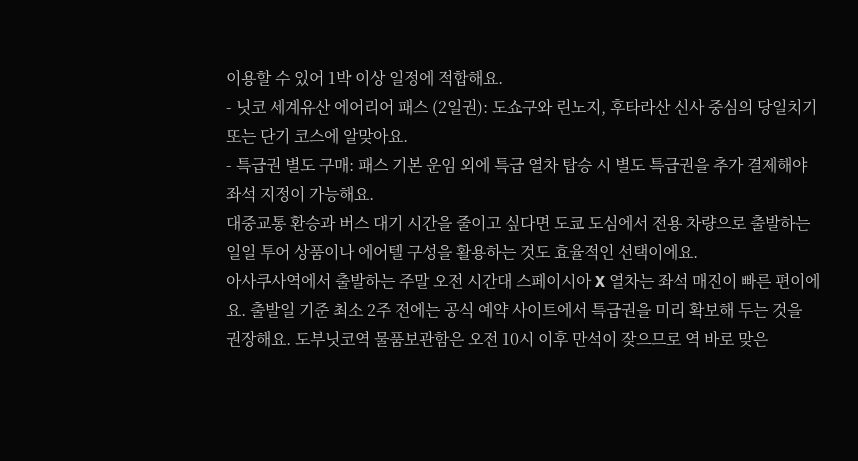이용할 수 있어 1박 이상 일정에 적합해요.
- 닛코 세계유산 에어리어 패스 (2일권): 도쇼구와 린노지, 후타라산 신사 중심의 당일치기 또는 단기 코스에 알맞아요.
- 특급권 별도 구매: 패스 기본 운임 외에 특급 열차 탑승 시 별도 특급권을 추가 결제해야 좌석 지정이 가능해요.
대중교통 환승과 버스 대기 시간을 줄이고 싶다면 도쿄 도심에서 전용 차량으로 출발하는 일일 투어 상품이나 에어텔 구성을 활용하는 것도 효율적인 선택이에요.
아사쿠사역에서 출발하는 주말 오전 시간대 스페이시아 X 열차는 좌석 매진이 빠른 편이에요. 출발일 기준 최소 2주 전에는 공식 예약 사이트에서 특급권을 미리 확보해 두는 것을 권장해요. 도부닛코역 물품보관함은 오전 10시 이후 만석이 잦으므로 역 바로 맞은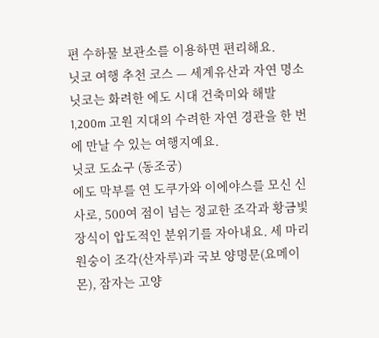편 수하물 보관소를 이용하면 편리해요.
닛코 여행 추천 코스 — 세계유산과 자연 명소
닛코는 화려한 에도 시대 건축미와 해발 1,200m 고원 지대의 수려한 자연 경관을 한 번에 만날 수 있는 여행지예요.
닛코 도쇼구 (동조궁)
에도 막부를 연 도쿠가와 이에야스를 모신 신사로, 500여 점이 넘는 정교한 조각과 황금빛 장식이 압도적인 분위기를 자아내요. 세 마리 원숭이 조각(산자루)과 국보 양명문(요메이몬), 잠자는 고양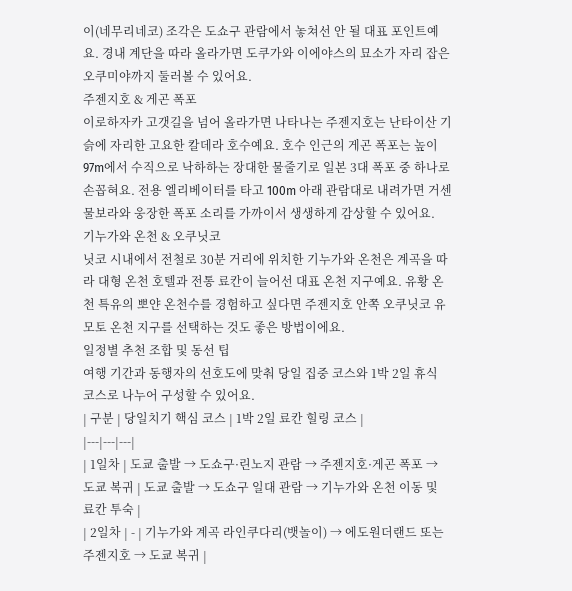이(네무리네코) 조각은 도쇼구 관람에서 놓쳐선 안 될 대표 포인트예요. 경내 계단을 따라 올라가면 도쿠가와 이에야스의 묘소가 자리 잡은 오쿠미야까지 둘러볼 수 있어요.
주젠지호 & 게곤 폭포
이로하자카 고갯길을 넘어 올라가면 나타나는 주젠지호는 난타이산 기슭에 자리한 고요한 칼데라 호수예요. 호수 인근의 게곤 폭포는 높이 97m에서 수직으로 낙하하는 장대한 물줄기로 일본 3대 폭포 중 하나로 손꼽혀요. 전용 엘리베이터를 타고 100m 아래 관람대로 내려가면 거센 물보라와 웅장한 폭포 소리를 가까이서 생생하게 감상할 수 있어요.
기누가와 온천 & 오쿠닛코
닛코 시내에서 전철로 30분 거리에 위치한 기누가와 온천은 계곡을 따라 대형 온천 호텔과 전통 료칸이 늘어선 대표 온천 지구예요. 유황 온천 특유의 뽀얀 온천수를 경험하고 싶다면 주젠지호 안쪽 오쿠닛코 유모토 온천 지구를 선택하는 것도 좋은 방법이에요.
일정별 추천 조합 및 동선 팁
여행 기간과 동행자의 선호도에 맞춰 당일 집중 코스와 1박 2일 휴식 코스로 나누어 구성할 수 있어요.
| 구분 | 당일치기 핵심 코스 | 1박 2일 료칸 힐링 코스 |
|---|---|---|
| 1일차 | 도쿄 출발 → 도쇼구·린노지 관람 → 주젠지호·게곤 폭포 → 도쿄 복귀 | 도쿄 출발 → 도쇼구 일대 관람 → 기누가와 온천 이동 및 료칸 투숙 |
| 2일차 | - | 기누가와 계곡 라인쿠다리(뱃놀이) → 에도원더랜드 또는 주젠지호 → 도쿄 복귀 |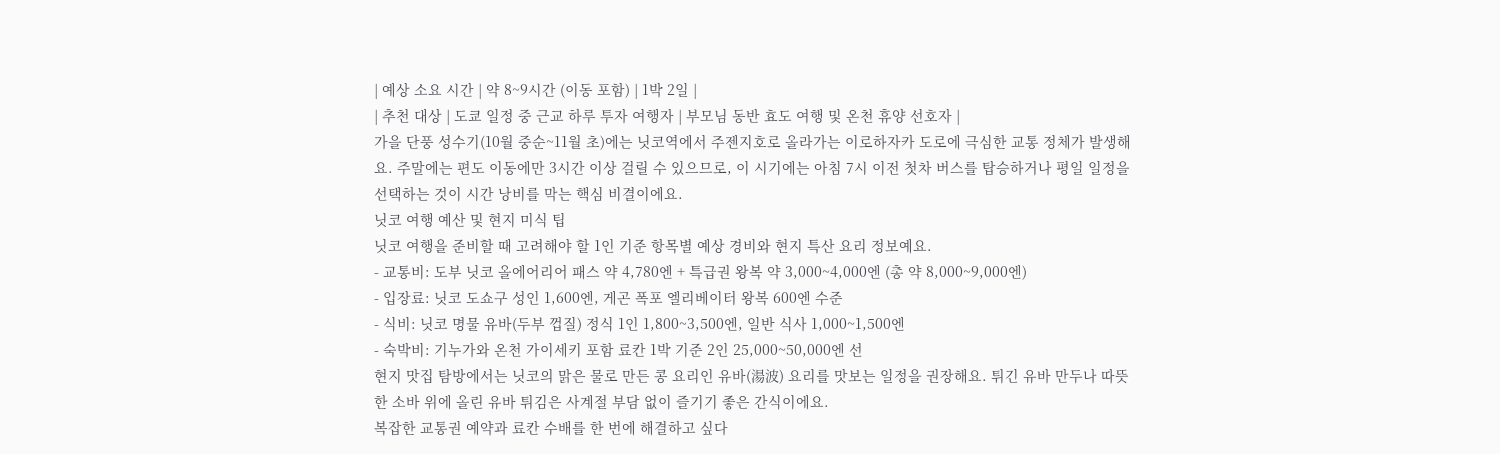| 예상 소요 시간 | 약 8~9시간 (이동 포함) | 1박 2일 |
| 추천 대상 | 도쿄 일정 중 근교 하루 투자 여행자 | 부모님 동반 효도 여행 및 온천 휴양 선호자 |
가을 단풍 성수기(10월 중순~11월 초)에는 닛코역에서 주젠지호로 올라가는 이로하자카 도로에 극심한 교통 정체가 발생해요. 주말에는 편도 이동에만 3시간 이상 걸릴 수 있으므로, 이 시기에는 아침 7시 이전 첫차 버스를 탑승하거나 평일 일정을 선택하는 것이 시간 낭비를 막는 핵심 비결이에요.
닛코 여행 예산 및 현지 미식 팁
닛코 여행을 준비할 때 고려해야 할 1인 기준 항목별 예상 경비와 현지 특산 요리 정보예요.
- 교통비: 도부 닛코 올에어리어 패스 약 4,780엔 + 특급권 왕복 약 3,000~4,000엔 (총 약 8,000~9,000엔)
- 입장료: 닛코 도쇼구 성인 1,600엔, 게곤 폭포 엘리베이터 왕복 600엔 수준
- 식비: 닛코 명물 유바(두부 껍질) 정식 1인 1,800~3,500엔, 일반 식사 1,000~1,500엔
- 숙박비: 기누가와 온천 가이세키 포함 료칸 1박 기준 2인 25,000~50,000엔 선
현지 맛집 탐방에서는 닛코의 맑은 물로 만든 콩 요리인 유바(湯波) 요리를 맛보는 일정을 권장해요. 튀긴 유바 만두나 따뜻한 소바 위에 올린 유바 튀김은 사계절 부담 없이 즐기기 좋은 간식이에요.
복잡한 교통권 예약과 료칸 수배를 한 번에 해결하고 싶다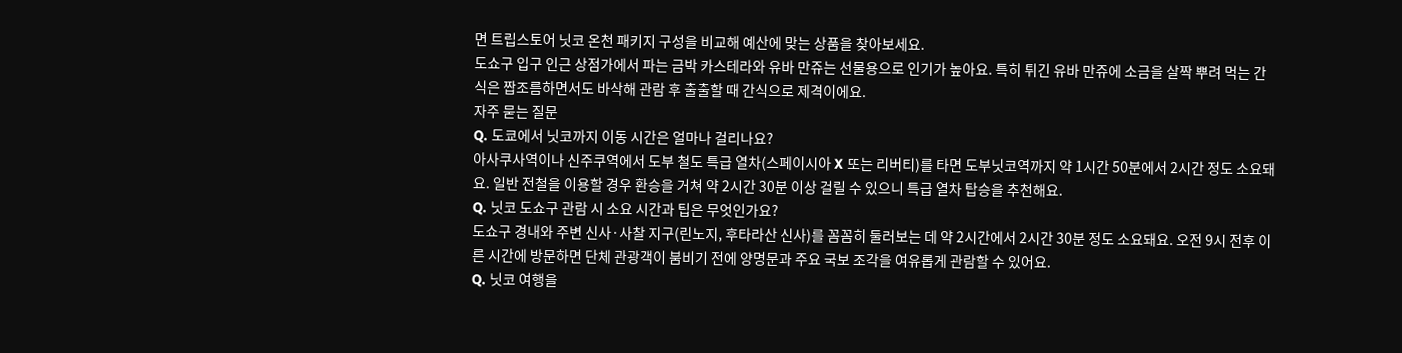면 트립스토어 닛코 온천 패키지 구성을 비교해 예산에 맞는 상품을 찾아보세요.
도쇼구 입구 인근 상점가에서 파는 금박 카스테라와 유바 만쥬는 선물용으로 인기가 높아요. 특히 튀긴 유바 만쥬에 소금을 살짝 뿌려 먹는 간식은 짭조름하면서도 바삭해 관람 후 출출할 때 간식으로 제격이에요.
자주 묻는 질문
Q. 도쿄에서 닛코까지 이동 시간은 얼마나 걸리나요?
아사쿠사역이나 신주쿠역에서 도부 철도 특급 열차(스페이시아 X 또는 리버티)를 타면 도부닛코역까지 약 1시간 50분에서 2시간 정도 소요돼요. 일반 전철을 이용할 경우 환승을 거쳐 약 2시간 30분 이상 걸릴 수 있으니 특급 열차 탑승을 추천해요.
Q. 닛코 도쇼구 관람 시 소요 시간과 팁은 무엇인가요?
도쇼구 경내와 주변 신사·사찰 지구(린노지, 후타라산 신사)를 꼼꼼히 둘러보는 데 약 2시간에서 2시간 30분 정도 소요돼요. 오전 9시 전후 이른 시간에 방문하면 단체 관광객이 붐비기 전에 양명문과 주요 국보 조각을 여유롭게 관람할 수 있어요.
Q. 닛코 여행을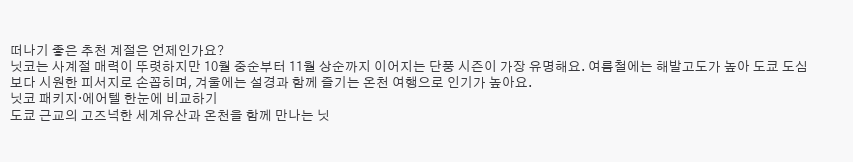떠나기 좋은 추천 계절은 언제인가요?
닛코는 사계절 매력이 뚜렷하지만 10월 중순부터 11월 상순까지 이어지는 단풍 시즌이 가장 유명해요. 여름철에는 해발고도가 높아 도쿄 도심보다 시원한 피서지로 손꼽히며, 겨울에는 설경과 함께 즐기는 온천 여행으로 인기가 높아요.
닛코 패키지·에어텔 한눈에 비교하기
도쿄 근교의 고즈넉한 세계유산과 온천을 함께 만나는 닛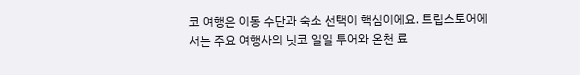코 여행은 이동 수단과 숙소 선택이 핵심이에요. 트립스토어에서는 주요 여행사의 닛코 일일 투어와 온천 료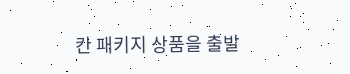칸 패키지 상품을 출발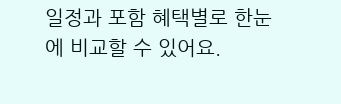일정과 포함 혜택별로 한눈에 비교할 수 있어요.